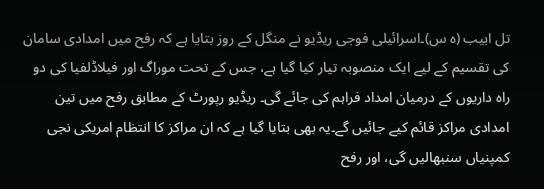تل ابیب (ہ س)۔اسرائیلی فوجی ریڈیو نے منگل کے روز بتایا ہے کہ رفح میں امدادی سامان کی تقسیم کے لیے ایک منصوبہ تیار کیا گیا ہے، جس کے تحت موراگ اور فیلاڈلفیا کی دو راہ داریوں کے درمیان امداد فراہم کی جائے گی۔ ریڈیو رپورٹ کے مطابق رفح میں تین امدادی مراکز قائم کیے جائیں گے۔یہ بھی بتایا گیا ہے کہ ان مراکز کا انتظام امریکی نجی کمپنیاں سنبھالیں گی، اور رفح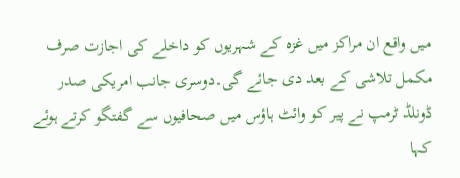میں واقع ان مراکز میں غزہ کے شہریوں کو داخلے کی اجازت صرف مکمل تلاشی کے بعد دی جائے گی۔دوسری جانب امریکی صدر ڈونلڈ ٹرمپ نے پیر کو وائٹ ہاؤس میں صحافیوں سے گفتگو کرتے ہوئے کہا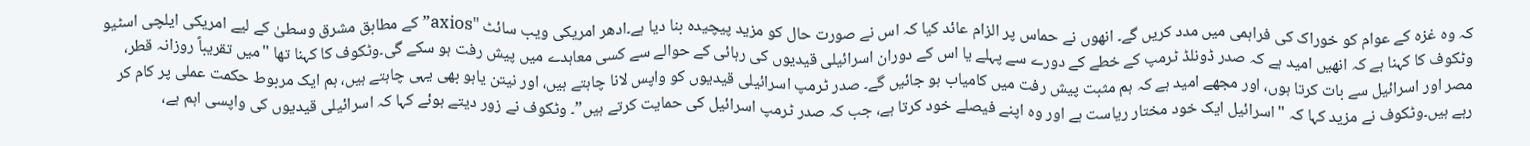کہ وہ غزہ کے عوام کو خوراک کی فراہمی میں مدد کریں گے۔ انھوں نے حماس پر الزام عائد کیا کہ اس نے صورت حال کو مزید پیچیدہ بنا دیا ہے۔ادھر امریکی ویب سائٹ "axios” کے مطابق مشرق وسطیٰ کے لیے امریکی ایلچی اسٹیو وٹکوف کا کہنا ہے کہ انھیں امید ہے کہ صدر ڈونلڈ ٹرمپ کے خطے کے دورے سے پہلے یا اس کے دوران اسرائیلی قیدیوں کی رہائی کے حوالے سے کسی معاہدے میں پیش رفت ہو سکے گی۔وٹکوف کا کہنا تھا "میں تقریباً روزانہ قطر، مصر اور اسرائیل سے بات کرتا ہوں، اور مجھے امید ہے کہ ہم مثبت پیش رفت میں کامیاب ہو جائیں گے۔ صدر ٹرمپ اسرائیلی قیدیوں کو واپس لانا چاہتے ہیں، اور نیتن یاہو بھی یہی چاہتے ہیں، ہم ایک مربوط حکمت عملی پر کام کر رہے ہیں۔وٹکوف نے مزید کہا کہ "اسرائیل ایک خود مختار ریاست ہے اور وہ اپنے فیصلے خود کرتا ہے، جب کہ صدر ٹرمپ اسرائیل کی حمایت کرتے ہیں”۔ وٹکوف نے زور دیتے ہوئے کہا کہ اسرائیلی قیدیوں کی واپسی اہم ہے،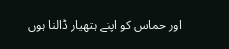اور حماس کو اپنے ہتھیار ڈالنا ہوں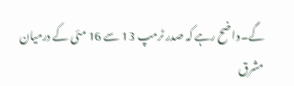گے۔واضح رہے کہ صدر ٹرمپ 13 سے 16 مئی کے درمیان مشرق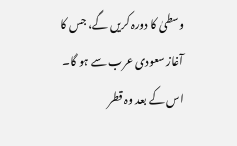وسطیٰ کا دورہ کریں گے، جس کا آغاز سعودی عرب سے ہو گا۔ اس کے بعد وہ قطر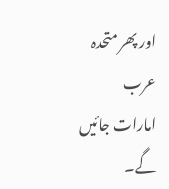اور پھر متحدہ عرب امارات جائیں گے۔